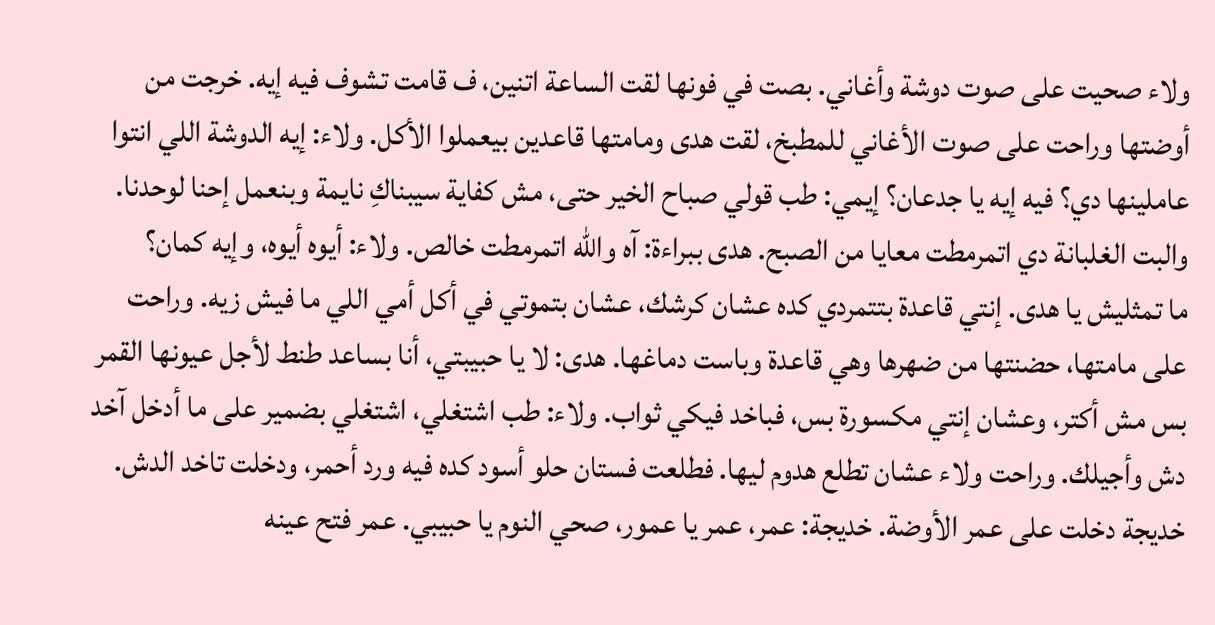ولاء صحيت على صوت دوشة وأغاني. بصت في فونها لقت الساعة اتنين، ف قامت تشوف فيه إيه. خرجت من أوضتها وراحت على صوت الأغاني للمطبخ، لقت هدى ومامتها قاعدين بيعملوا الأكل. ولاء: إيه الدوشة اللي انتوا عاملينها دي؟ فيه إيه يا جدعان؟ إيمي: طب قولي صباح الخير حتى، مش كفاية سيبناكِ نايمة وبنعمل إحنا لوحدنا. والبت الغلبانة دي اتمرمطت معايا من الصبح. هدى ببراءة: آه والله اتمرمطت خالص. ولاء: أيوه أيوه، وإيه كمان؟
ما تمثليش يا هدى. إنتي قاعدة بتتمردي كده عشان كرشك، عشان بتموتي في أكل أمي اللي ما فيش زيه. وراحت على مامتها، حضنتها من ضهرها وهي قاعدة وباست دماغها. هدى: لا يا حبيبتي، أنا بساعد طنط لأجل عيونها القمر بس مش أكتر، وعشان إنتي مكسورة بس، فباخد فيكي ثواب. ولاء: طب اشتغلي، اشتغلي بضمير على ما أدخل آخد دش وأجيلك. وراحت ولاء عشان تطلع هدوم ليها. فطلعت فستان حلو أسود كده فيه ورد أحمر، ودخلت تاخد الدش.
خديجة دخلت على عمر الأوضة. خديجة: عمر، عمر يا عمور، صحي النوم يا حبيبي. عمر فتح عينه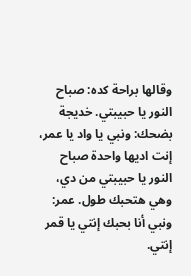وقالها براحة كده: صباح النور يا حبيبتي. خديجة بضحك: ونبي يا واد يا عمر، إنت اديها واحدة صباح النور يا حبيبتي من دي، وهي هتحبك طول. عمر: ونبي أنا بحبك إنتي يا قمر إنتي.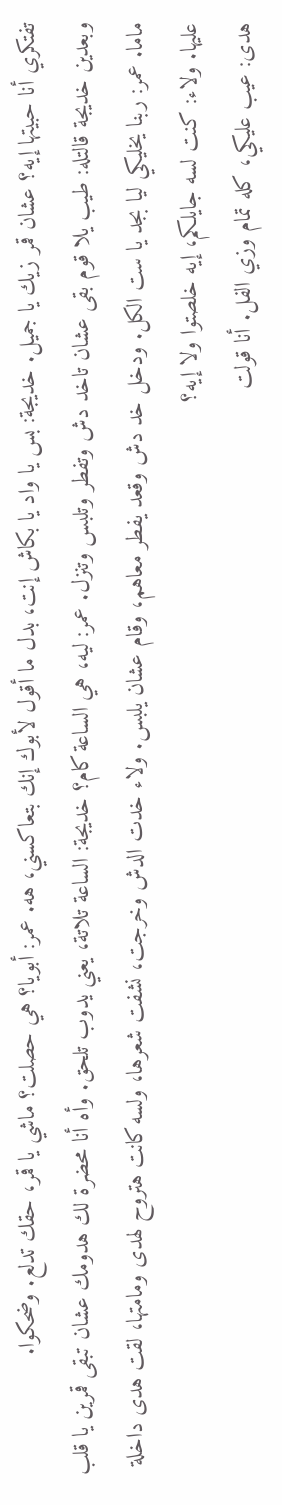تفتكري أنا حبيتها إيه؟ عشان قمر زيك يا جميل. خديجة: بس يا واد يا بكاش إنت، بدل ما أقول لأبوك إنك بتعاكسني، هه. عمر: أبويا؟ هي حصلت؟ ماشي يا قمر، حقك تدلع. وضحكوا.
وبعدين خديجة قالتله: طيب يلا قوم بقى عشان تاخد دش وتفطر وتلبس وتنزل. عمر: ليه، هي الساعة كام؟ خديجة: الساعة تلاتة، يعني يدوب تلحق. وأه أنا محضرة لك هدومك عشان تبقى قمرين يا قلب ماما. عمر: ربنا يخليكي ليا بجد يا ست الكل. ودخل خد دش وقعد يفطر معاهم، وقام عشان يلبس. ولاء خدت الدش وخرجت، نشفت شعرها، ولسه كانت هتروح لهدى ومامتها، لقت هدى داخلة عليها. ولاء: كنت لسه جايلكم، إيه خلصتوا ولا إيه؟
هدى: عيب عليكي، كله تمام وزي الفل. أنا قولت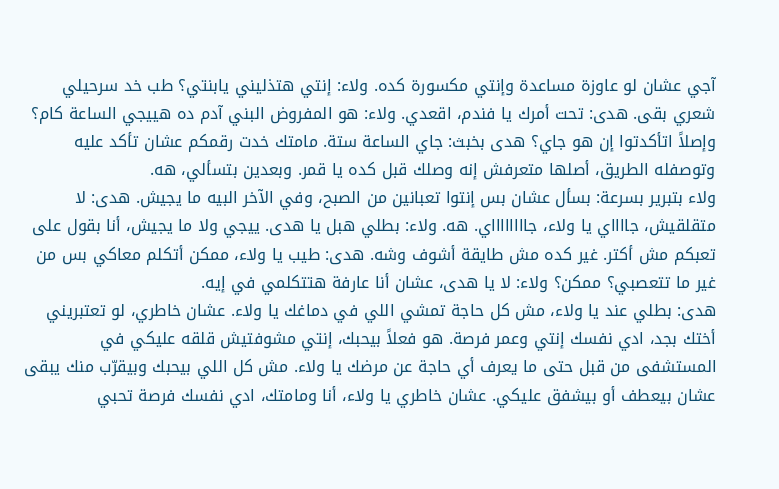آجي عشان لو عاوزة مساعدة وإنتي مكسورة كده. ولاء: إنتي هتذليني يابنتي؟ طب خد سرحيلي شعري بقى. هدى: تحت أمرك يا فندم، اقعدي. ولاء: هو المفروض البني آدم ده هييجي الساعة كام؟ وإصلاً اتأكدتوا إن هو جاي؟ هدى بخبث: جاي الساعة ستة. مامتك خدت رقمكم عشان تأكد عليه وتوصفله الطريق، أصلها متعرفش إنه وصلك قبل كده يا قمر. وبعدين بتسألي، هه.
ولاء بتبرير بسرعة: بسأل عشان بس إنتوا تعبانين من الصبح، وفي الآخر البيه ما يجيش. هدى: لا متقلقيش، جااااي يا ولاء، جااااااااي. هه. ولاء: بطلي هبل يا هدى. ييجي ولا ما يجيش، أنا بقول على تعبكم مش أكتر. غير كده مش طايقة أشوف وشه. هدى: طيب يا ولاء، ممكن أتكلم معاكي بس من غير ما تتعصبي؟ ممكن؟ ولاء: لا يا هدى، عشان أنا عارفة هتتكلمي في إيه.
هدى: بطلي عند يا ولاء، مش كل حاجة تمشي اللي في دماغك يا ولاء. عشان خاطري، لو تعتبريني أختك بجد، ادي نفسك إنتي وعمر فرصة. هو فعلاً بيحبك، إنتي مشوفتيش قلقه عليكي في المستشفى من قبل حتى ما يعرف أي حاجة عن مرضك يا ولاء. مش كل اللي بيحبك وبيقرّب منك يبقى عشان بيعطف أو بيشفق عليكي. عشان خاطري يا ولاء، أنا ومامتك، ادي نفسك فرصة تحبي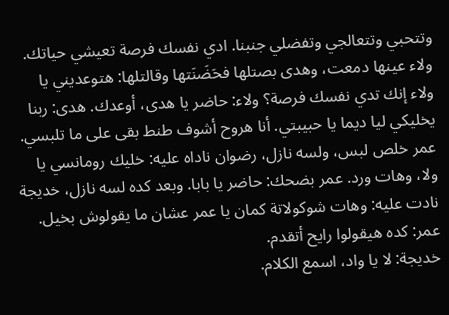وتتحبي وتتعالجي وتفضلي جنبنا. ادي نفسك فرصة تعيشي حياتك.
ولاء عينها دمعت، وهدى بصتلها فحَضَنَتها وقالتلها: هتوعديني يا ولاء إنك تدي نفسك فرصة؟ ولاء: حاضر يا هدى، أوعدك. هدى: ربنا يخليكي ليا ديما يا حبيبتي. أنا هروح أشوف طنط بقى على ما تلبسي. عمر خلص لبس، ولسه نازل، رضوان ناداه عليه: خليك رومانسي يا ولا، وهات ورد. عمر بضحك: حاضر يا بابا. وبعد كده لسه نازل، خديجة نادت عليه: وهات شوكولاتة كمان يا عمر عشان ما يقولوش بخيل. عمر: كده هيقولوا رايح أتقدم.
خديجة: لا يا واد، اسمع الكلام.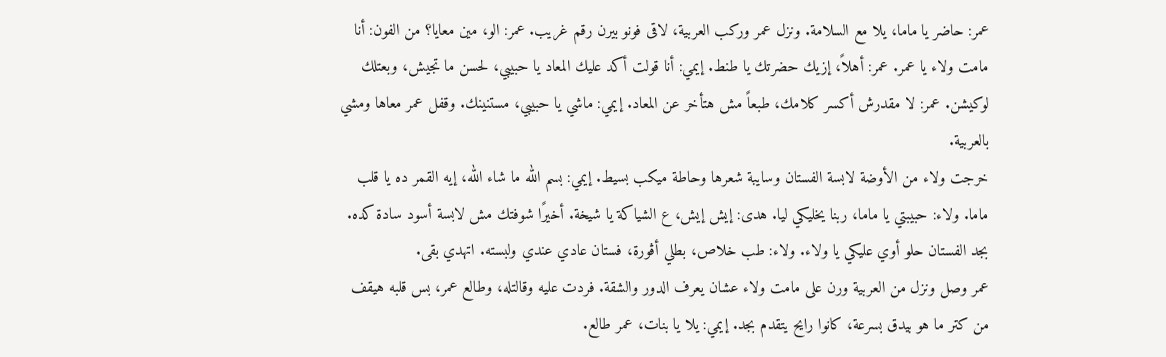عمر: حاضر يا ماما، يلا مع السلامة. ونزل عمر وركب العربية، لاقى فونو بيرن رقم غريب. عمر: الو، مين معايا؟ من الفون: أنا مامت ولاء يا عمر. عمر: أهلاً، إزيك حضرتك يا طنط. إيمي: أنا قولت أكد عليك المعاد يا حبيبي، لحسن ما تجيش، وبعتلك لوكيشن. عمر: لا مقدرش أكسر كلامك، طبعاً مش هتأخر عن المعاد. إيمي: ماشي يا حبيبي، مستنينك. وقفل عمر معاها ومشي بالعربية.
خرجت ولاء من الأوضة لابسة الفستان وسايبة شعرها وحاطة ميكب بسيط. إيمي: بسم الله ما شاء الله، إيه القمر ده يا قلب ماما. ولاء: حبيبتي يا ماما، ربنا يخليكي ليا. هدى: إيش إيش، ع الشياكة يا شيخة. أخيرًا شوفتك مش لابسة أسود سادة كده. بجد الفستان حلو أوي عليكي يا ولاء. ولاء: طب خلاص، بطلي أڤورة، فستان عادي عندي ولبسته. اتهدي بقى.
عمر وصل ونزل من العربية ورن على مامت ولاء عشان يعرف الدور والشقة. فردت عليه وقالتله، وطالع عمر، بس قلبه هيقف من كتر ما هو بيدق بسرعة، كانوا رايح يتقدم بجد. إيمي: يلا يا بنات، عمر طالع.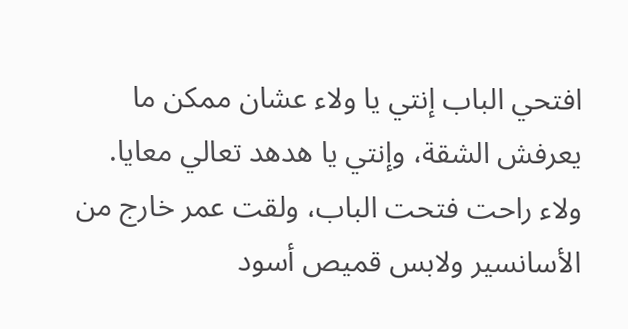افتحي الباب إنتي يا ولاء عشان ممكن ما يعرفش الشقة، وإنتي يا هدهد تعالي معايا.
ولاء راحت فتحت الباب، ولقت عمر خارج من الأسانسير ولابس قميص أسود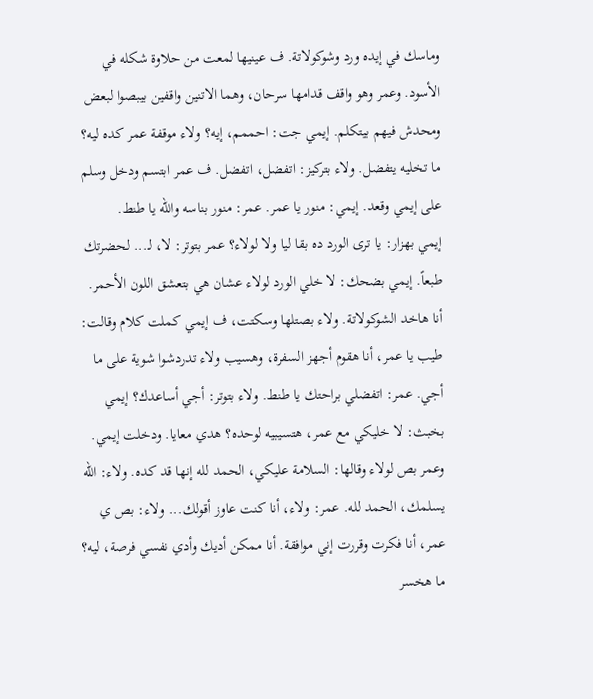وماسك في إيده ورد وشوكولاتة. ف عينيها لمعت من حلاوة شكله في الأسود. وعمر وهو واقف قدامها سرحان، وهما الاتنين واقفين بيبصوا لبعض ومحدش فيهم بيتكلم. إيمي جت: احممم، إيه؟ ولاء موقفة عمر كده ليه؟ ما تخليه يتفضل. ولاء بتركيز: اتفضل، اتفضل. ف عمر ابتسم ودخل وسلم على إيمي وقعد. إيمي: منور يا عمر. عمر: منور بناسه والله يا طنط.
إيمي بهزار: يا ترى الورد ده بقا ليا ولا لولاء؟ عمر بتوتر: لا، لـ... لحضرتك طبعاً. إيمي بضحك: لا خلي الورد لولاء عشان هي بتعشق اللون الأحمر. أنا هاخد الشوكولاتة. ولاء بصتلها وسكتت، ف إيمي كملت كلام وقالت: طيب يا عمر، أنا هقوم أجهز السفرة، وهسيب ولاء تدردشوا شوية على ما أجي. عمر: اتفضلي براحتك يا طنط. ولاء بتوتر: أجي أساعدك؟ إيمي بخبث: لا خليكي مع عمر، هتسيبيه لوحده؟ هدي معايا. ودخلت إيمي.
وعمر بص لولاء وقالها: السلامة عليكي، الحمد لله إنها قد كده. ولاء: الله يسلمك، الحمد لله. عمر: ولاء، أنا كنت عاوز أقولك... ولاء: بص ي عمر، أنا فكرت وقررت إني موافقة. أنا ممكن أديك وأدي نفسي فرصة، ليه؟ ما هخسر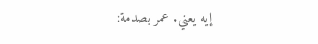إيه يعني. عمر بصدمة: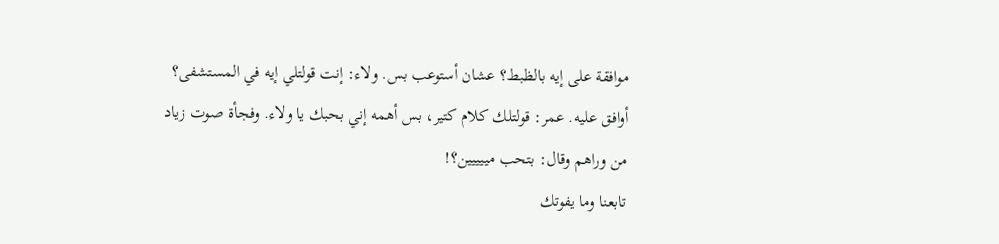موافقة على إيه بالظبط؟ عشان أستوعب بس. ولاء: إنت قولتلي إيه في المستشفى؟ أوافق عليه. عمر: قولتلك كلام كتير، بس أهمه إني بحبك يا ولاء. وفجأة صوت زياد من وراهم وقال: بتحب مييييين؟!
تابعنا وما يفوتك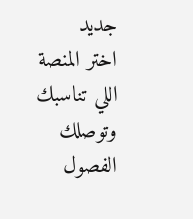جديد
اختر المنصة اللي تناسبك وتوصلك الفصول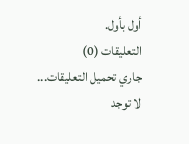أول بأول.
التعليقات (0)
جاري تحميل التعليقات...
لا توجد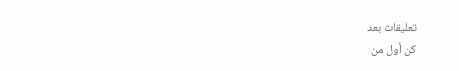تعليقات بعد
كن أول من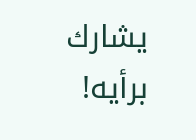يشارك برأيه!